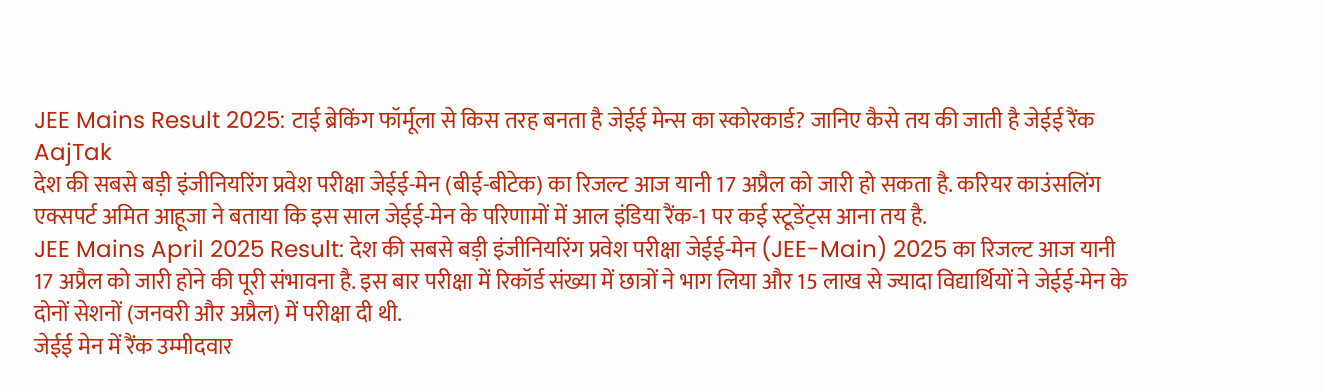JEE Mains Result 2025: टाई ब्रेकिंग फॉर्मूला से किस तरह बनता है जेईई मेन्स का स्कोरकार्ड? जानिए कैसे तय की जाती है जेईई रैंक
AajTak
देश की सबसे बड़ी इंजीनियरिंग प्रवेश परीक्षा जेईई-मेन (बीई-बीटेक) का रिजल्ट आज यानी 17 अप्रैल को जारी हो सकता है. करियर काउंसलिंग एक्सपर्ट अमित आहूजा ने बताया कि इस साल जेईई-मेन के परिणामों में आल इंडिया रैंक-1 पर कई स्टूडेंट्स आना तय है.
JEE Mains April 2025 Result: देश की सबसे बड़ी इंजीनियरिंग प्रवेश परीक्षा जेईई-मेन (JEE-Main) 2025 का रिजल्ट आज यानी 17 अप्रैल को जारी होने की पूरी संभावना है. इस बार परीक्षा में रिकॉर्ड संख्या में छात्रों ने भाग लिया और 15 लाख से ज्यादा विद्यार्थियों ने जेईई-मेन के दोनों सेशनों (जनवरी और अप्रैल) में परीक्षा दी थी.
जेईई मेन में रैंक उम्मीदवार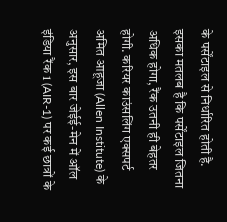के पर्सेंटाइल से निर्धारित होती है. इसका मतलब है कि पर्सेंटाइल जितना अधिक होगा, रैंक उतनी ही बेहतर होगी. करियर काउंसलिंग एक्सपर्ट अमित आहूजा (Allen Institute) के अनुसार, इस बार जेईई-मेन में ऑल इंडिया रैंक 1 (AIR-1) पर कई छात्रों के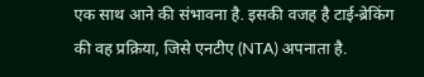एक साथ आने की संभावना है. इसकी वजह है टाई-ब्रेकिंग की वह प्रक्रिया, जिसे एनटीए (NTA) अपनाता है.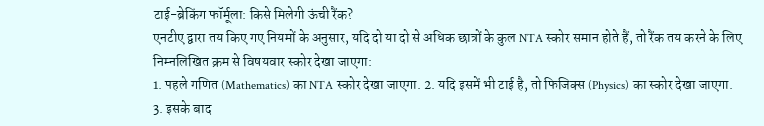टाई-ब्रेकिंग फॉर्मूला: किसे मिलेगी ऊंची रैंक?
एनटीए द्वारा तय किए गए नियमों के अनुसार, यदि दो या दो से अधिक छात्रों के कुल NTA स्कोर समान होते हैं, तो रैंक तय करने के लिए निम्नलिखित क्रम से विषयवार स्कोर देखा जाएगा:
1. पहले गणित (Mathematics) का NTA स्कोर देखा जाएगा. 2. यदि इसमें भी टाई है, तो फिजिक्स (Physics) का स्कोर देखा जाएगा. 3. इसके बाद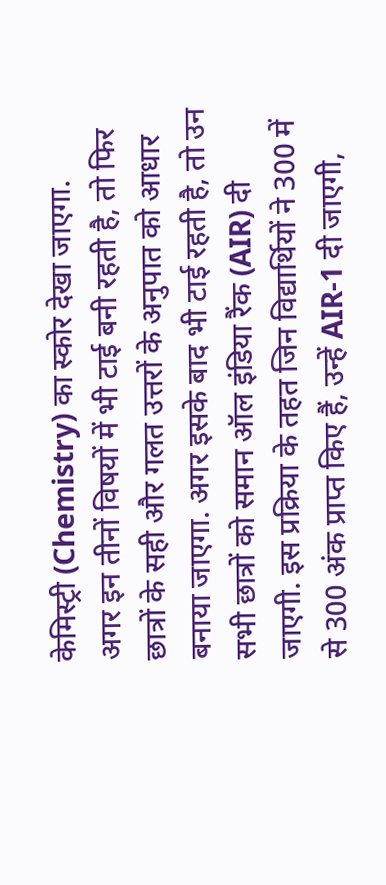केमिस्ट्री (Chemistry) का स्कोर देखा जाएगा.
अगर इन तीनों विषयों में भी टाई बनी रहती है, तो फिर छात्रों के सही और गलत उत्तरों के अनुपात को आधार बनाया जाएगा. अगर इसके बाद भी टाई रहती है, तो उन सभी छात्रों को समान ऑल इंडिया रैंक (AIR) दी जाएगी. इस प्रक्रिया के तहत जिन विद्यार्थियों ने 300 में से 300 अंक प्राप्त किए हैं, उन्हें AIR-1 दी जाएगी,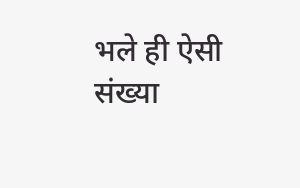भले ही ऐसी संख्या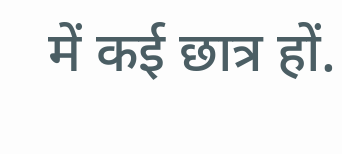में कई छात्र हों.